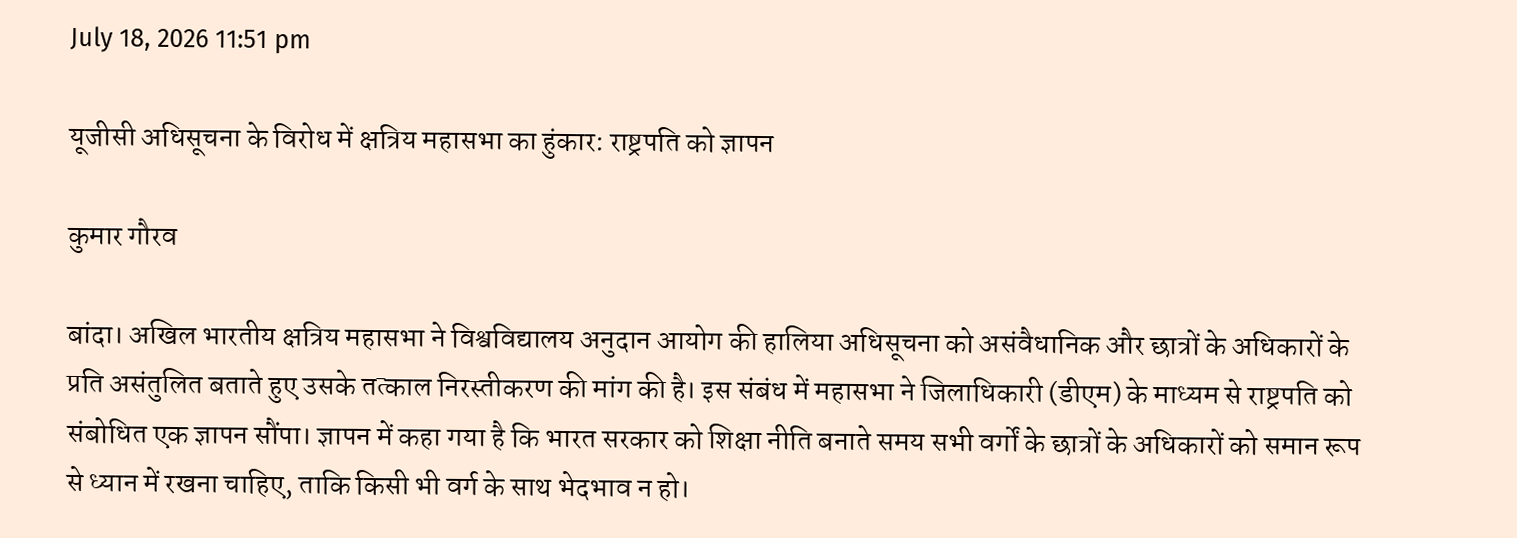July 18, 2026 11:51 pm

यूजीसी अधिसूचना के विरोध में क्षत्रिय महासभा का हुंकार: राष्ट्रपति को ज्ञापन

कुमार गौरव

बांदा। अखिल भारतीय क्षत्रिय महासभा ने विश्वविद्यालय अनुदान आयोग की हालिया अधिसूचना को असंवैधानिक और छात्रों के अधिकारों के प्रति असंतुलित बताते हुए उसके तत्काल निरस्तीकरण की मांग की है। इस संबंध में महासभा ने जिलाधिकारी (डीएम) के माध्यम से राष्ट्रपति को संबोधित एक ज्ञापन सौंपा। ज्ञापन में कहा गया है कि भारत सरकार को शिक्षा नीति बनाते समय सभी वर्गों के छात्रों के अधिकारों को समान रूप से ध्यान में रखना चाहिए, ताकि किसी भी वर्ग के साथ भेदभाव न हो।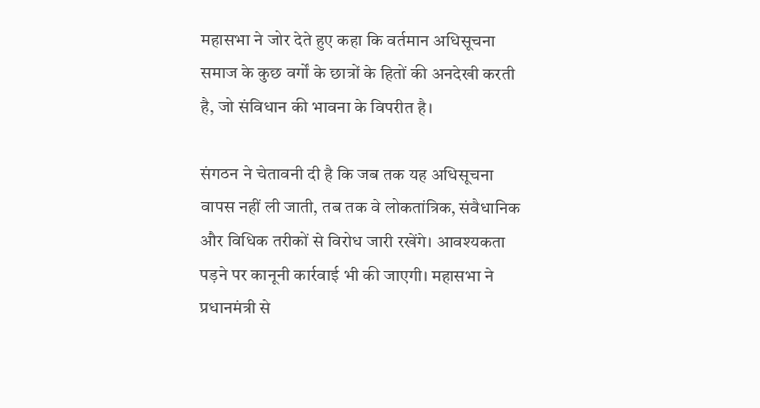महासभा ने जोर देते हुए कहा कि वर्तमान अधिसूचना समाज के कुछ वर्गों के छात्रों के हितों की अनदेखी करती है, जो संविधान की भावना के विपरीत है।

संगठन ने चेतावनी दी है कि जब तक यह अधिसूचना वापस नहीं ली जाती, तब तक वे लोकतांत्रिक, संवैधानिक और विधिक तरीकों से विरोध जारी रखेंगे। आवश्यकता पड़ने पर कानूनी कार्रवाई भी की जाएगी। महासभा ने प्रधानमंत्री से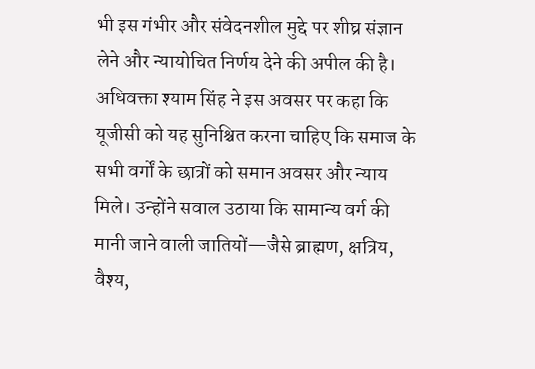भी इस गंभीर और संवेदनशील मुद्दे पर शीघ्र संज्ञान लेने और न्यायोचित निर्णय देने की अपील की है। अधिवक्ता श्याम सिंह ने इस अवसर पर कहा कि यूजीसी को यह सुनिश्चित करना चाहिए कि समाज के सभी वर्गों के छात्रों को समान अवसर और न्याय मिले। उन्होंने सवाल उठाया कि सामान्य वर्ग की मानी जाने वाली जातियों—जैसे ब्राह्मण, क्षत्रिय, वैश्य,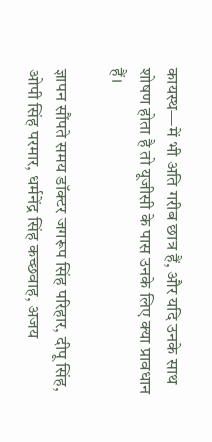कायस्थ—में भी अति गरीब छात्र हैं, और यदि उनके साथ शोषण होता है तो यूजीसी के पास उनके लिए क्या प्रावधान हैं।

ज्ञापन सौंपते समय डॉक्टर जगरूप सिंह परिहार, दीपू सिंह, ओपी सिंह परमार, धर्मनेंद्र सिंह कच्छवाह, अजय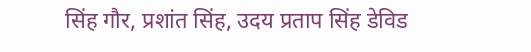सिंह गौर, प्रशांत सिंह, उदय प्रताप सिंह डेविड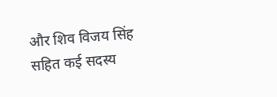और शिव विजय सिंह सहित कई सदस्य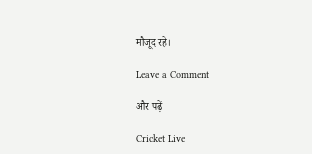मौजूद रहे।

Leave a Comment

और पढ़ें

Cricket Live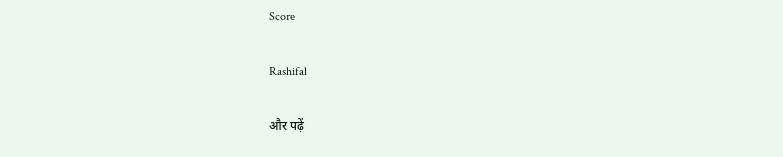Score

Rashifal

और पढ़ें